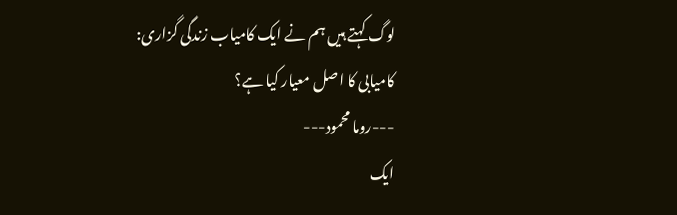لوگ کہتے ہیں ہم نے ایک کامیاب زندگی گزاری: کامیابی کا اصل معیار کیا ہے؟
---روما محمود---
ایک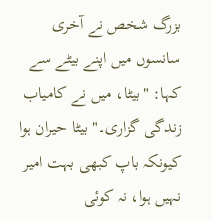بزرگ شخص نے آخری سانسوں میں اپنے بیٹے سے کہا: "بیٹا، میں نے کامیاب زندگی گزاری۔" بیٹا حیران ہوا کیونکہ باپ کبھی بہت امیر نہیں ہوا، نہ کوئی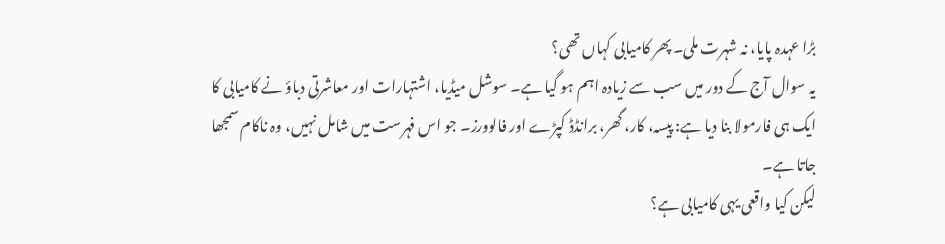بڑا عہدہ پایا، نہ شہرت ملی۔ پھر کامیابی کہاں تھی؟
یہ سوال آج کے دور میں سب سے زیادہ اہم ہو گیا ہے۔ سوشل میڈیا، اشتہارات اور معاشرتی دباؤ نے کامیابی کا ایک ہی فارمولا بنا دیا ہے: پیسہ، کار، گھر، برانڈڈ کپڑے اور فالوورز۔ جو اس فہرست میں شامل نہیں، وہ ناکام سمجھا جاتا ہے۔
لیکن کیا واقعی یہی کامیابی ہے؟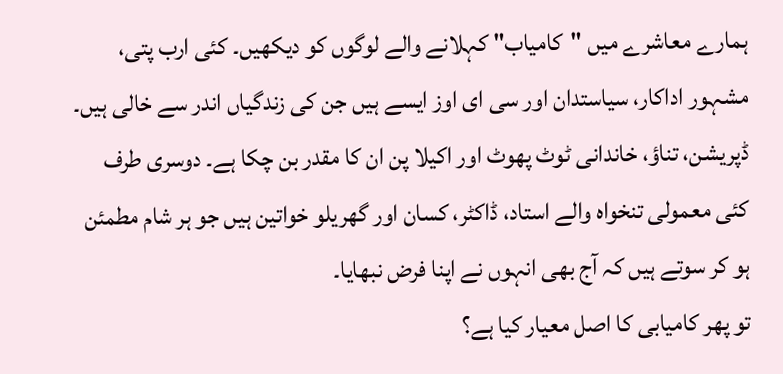ہمارے معاشرے میں "کامیاب" کہلانے والے لوگوں کو دیکھیں۔ کئی ارب پتی، مشہور اداکار، سیاستدان اور سی ای اوز ایسے ہیں جن کی زندگیاں اندر سے خالی ہیں۔
ڈپریشن، تناؤ، خاندانی ٹوٹ پھوٹ اور اکیلا پن ان کا مقدر بن چکا ہے۔ دوسری طرف کئی معمولی تنخواہ والے استاد، ڈاکٹر، کسان اور گھریلو خواتین ہیں جو ہر شام مطمئن ہو کر سوتے ہیں کہ آج بھی انہوں نے اپنا فرض نبھایا۔
تو پھر کامیابی کا اصل معیار کیا ہے؟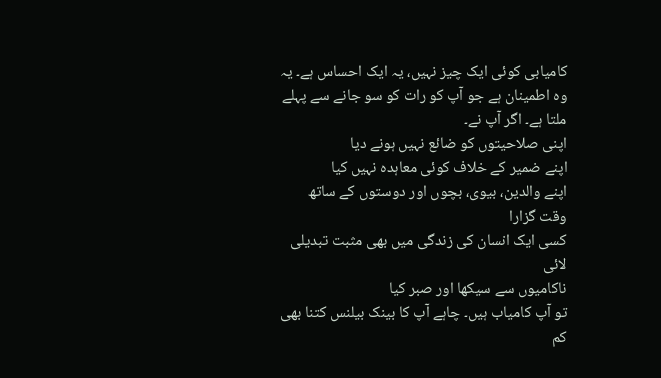کامیابی کوئی ایک چیز نہیں، یہ ایک احساس ہے۔ یہ وہ اطمینان ہے جو آپ کو رات کو سو جانے سے پہلے ملتا ہے۔ اگر آپ نے۔
اپنی صلاحیتوں کو ضائع نہیں ہونے دیا
اپنے ضمیر کے خلاف کوئی معاہدہ نہیں کیا
اپنے والدین، بیوی، بچوں اور دوستوں کے ساتھ وقت گزارا
کسی ایک انسان کی زندگی میں بھی مثبت تبدیلی لائی
ناکامیوں سے سیکھا اور صبر کیا
تو آپ کامیاب ہیں۔ چاہے آپ کا بینک بیلنس کتنا بھی کم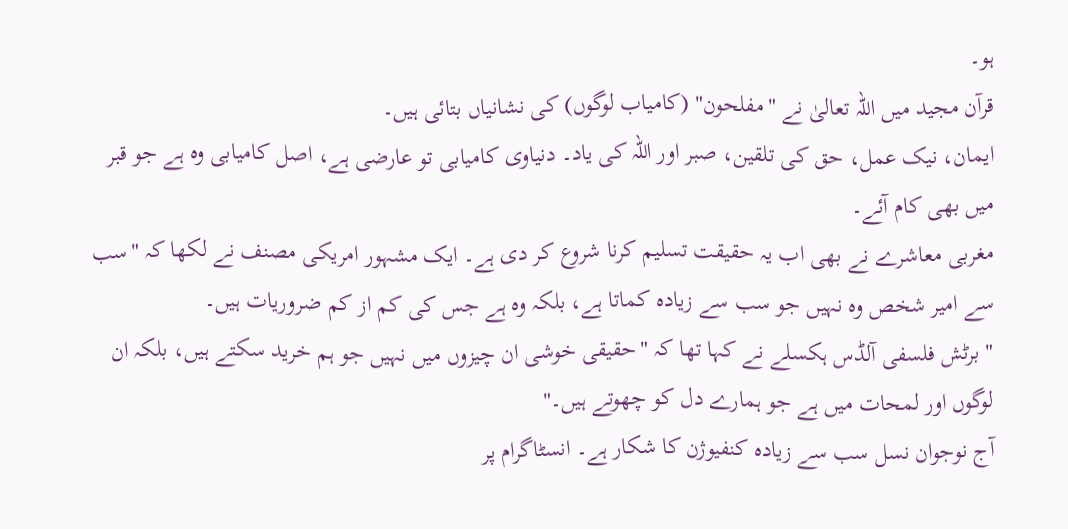ہو۔
قرآن مجید میں اللہ تعالیٰ نے "مفلحون" (کامیاب لوگوں) کی نشانیاں بتائی ہیں۔
ایمان، نیک عمل، حق کی تلقین، صبر اور اللہ کی یاد۔ دنیاوی کامیابی تو عارضی ہے، اصل کامیابی وہ ہے جو قبر میں بھی کام آئے۔
مغربی معاشرے نے بھی اب یہ حقیقت تسلیم کرنا شروع کر دی ہے۔ ایک مشہور امریکی مصنف نے لکھا کہ "سب سے امیر شخص وہ نہیں جو سب سے زیادہ کماتا ہے، بلکہ وہ ہے جس کی کم از کم ضروریات ہیں۔
" برٹش فلسفی آلڈس ہکسلے نے کہا تھا کہ "حقیقی خوشی ان چیزوں میں نہیں جو ہم خرید سکتے ہیں، بلکہ ان لوگوں اور لمحات میں ہے جو ہمارے دل کو چھوتے ہیں۔"
آج نوجوان نسل سب سے زیادہ کنفیوژن کا شکار ہے۔ انسٹاگرام پر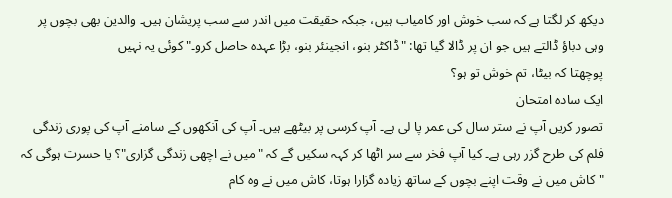دیکھ کر لگتا ہے کہ سب خوش اور کامیاب ہیں، جبکہ حقیقت میں اندر سے سب پریشان ہیں۔ والدین بھی بچوں پر وہی دباؤ ڈالتے ہیں جو ان پر ڈالا گیا تھا: "ڈاکٹر بنو، انجینئر بنو، بڑا عہدہ حاصل کرو۔" کوئی یہ نہیں
پوچھتا کہ بیٹا، تم خوش تو ہو؟
ایک سادہ امتحان
تصور کریں آپ نے ستر سال کی عمر پا لی ہے۔ آپ کرسی پر بیٹھے ہیں۔ آپ کی آنکھوں کے سامنے آپ کی پوری زندگی فلم کی طرح گزر رہی ہے۔ کیا آپ فخر سے سر اٹھا کر کہہ سکیں گے کہ "میں نے اچھی زندگی گزاری"؟ یا حسرت ہوگی کہ "کاش میں نے وقت اپنے بچوں کے ساتھ زیادہ گزارا ہوتا، کاش میں نے وہ کام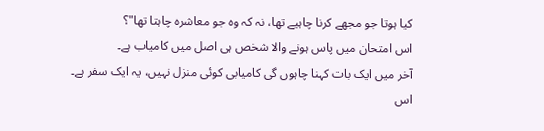کیا ہوتا جو مجھے کرنا چاہیے تھا، نہ کہ وہ جو معاشرہ چاہتا تھا"؟
اس امتحان میں پاس ہونے والا شخص ہی اصل میں کامیاب ہے۔
آخر میں ایک بات کہنا چاہوں گی کامیابی کوئی منزل نہیں، یہ ایک سفر ہے۔
اس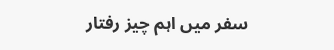سفر میں اہم چیز رفتار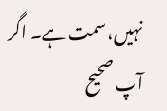نہیں، سمت ہے۔ اگر آپ صحیح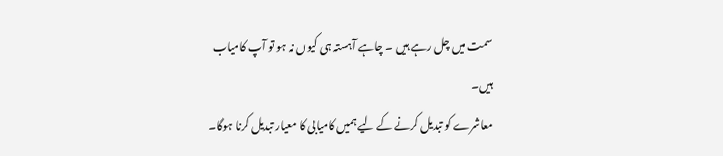سمت میں چل رہے ہیں ۔ چاہے آہستہ ہی کیوں نہ ہو تو آپ کامیاب ہیں۔
معاشرے کو تبدیل کرنے کے لیے ہمیں کامیابی کا معیار تبدیل کرنا ہوگا۔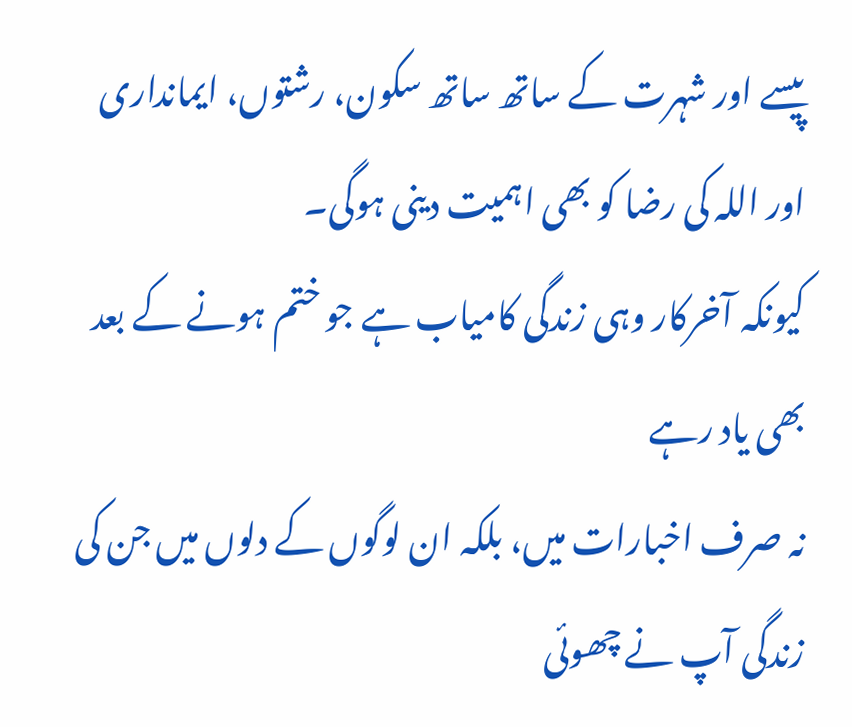پیسے اور شہرت کے ساتھ ساتھ سکون، رشتوں، ایمانداری اور اللہ کی رضا کو بھی اہمیت دینی ہوگی۔
کیونکہ آخرکار وہی زندگی کامیاب ہے جو ختم ہونے کے بعد بھی یاد رہے
نہ صرف اخبارات میں، بلکہ ان لوگوں کے دلوں میں جن کی زندگی آپ نے چھوئی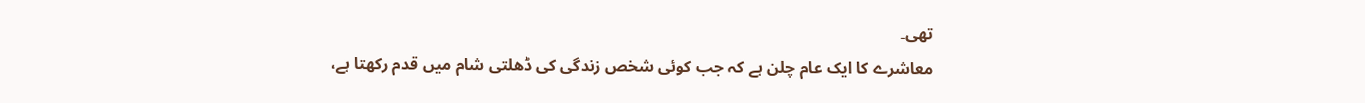تھی۔
معاشرے کا ایک عام چلن ہے کہ جب کوئی شخص زندگی کی ڈھلتی شام میں قدم رکھتا ہے،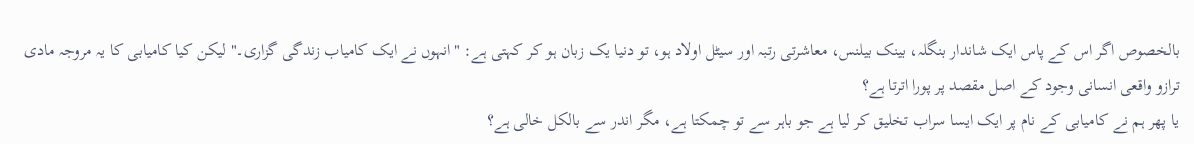بالخصوص اگر اس کے پاس ایک شاندار بنگلہ، بینک بیلنس، معاشرتی رتبہ اور سیٹل اولاد ہو، تو دنیا یک زبان ہو کر کہتی ہے: "انہوں نے ایک کامیاب زندگی گزاری۔" لیکن کیا کامیابی کا یہ مروجہ مادی ترازو واقعی انسانی وجود کے اصل مقصد پر پورا اترتا ہے؟
یا پھر ہم نے کامیابی کے نام پر ایک ایسا سراب تخلیق کر لیا ہے جو باہر سے تو چمکتا ہے، مگر اندر سے بالکل خالی ہے؟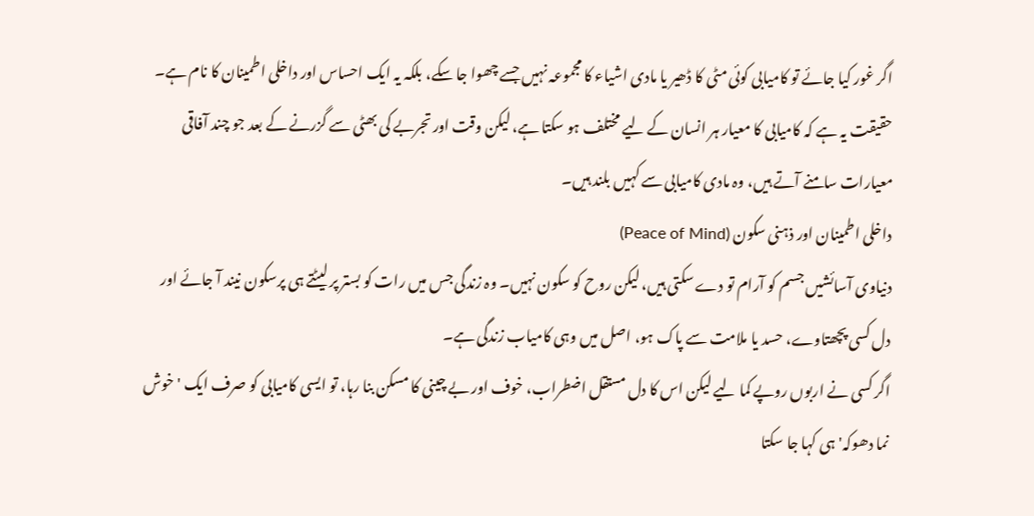اگر غور کیا جائے تو کامیابی کوئی مٹی کا ڈھیر یا مادی اشیاء کا مجموعہ نہیں جسے چھوا جا سکے، بلکہ یہ ایک احساس اور داخلی اطمینان کا نام ہے۔
حقیقت یہ ہے کہ کامیابی کا معیار ہر انسان کے لیے مختلف ہو سکتا ہے، لیکن وقت اور تجربے کی بھٹی سے گزرنے کے بعد جو چند آفاقی معیارات سامنے آتے ہیں، وہ مادی کامیابی سے کہیں بلند ہیں۔
داخلی اطمینان اور ذہنی سکون (Peace of Mind)
دنیاوی آسائشیں جسم کو آرام تو دے سکتی ہیں، لیکن روح کو سکون نہیں۔ وہ زندگی جس میں رات کو بستر پر لیٹتے ہی پرسکون نیند آ جائے اور دل کسی پچھتاوے، حسد یا ملامت سے پاک ہو، اصل میں وہی کامیاب زندگی ہے۔
اگر کسی نے اربوں روپے کما لیے لیکن اس کا دل مستقل اضطراب، خوف اور بے چینی کا مسکن بنا رہا، تو ایسی کامیابی کو صرف ایک 'خوش نما دھوکہ' ہی کہا جا سکتا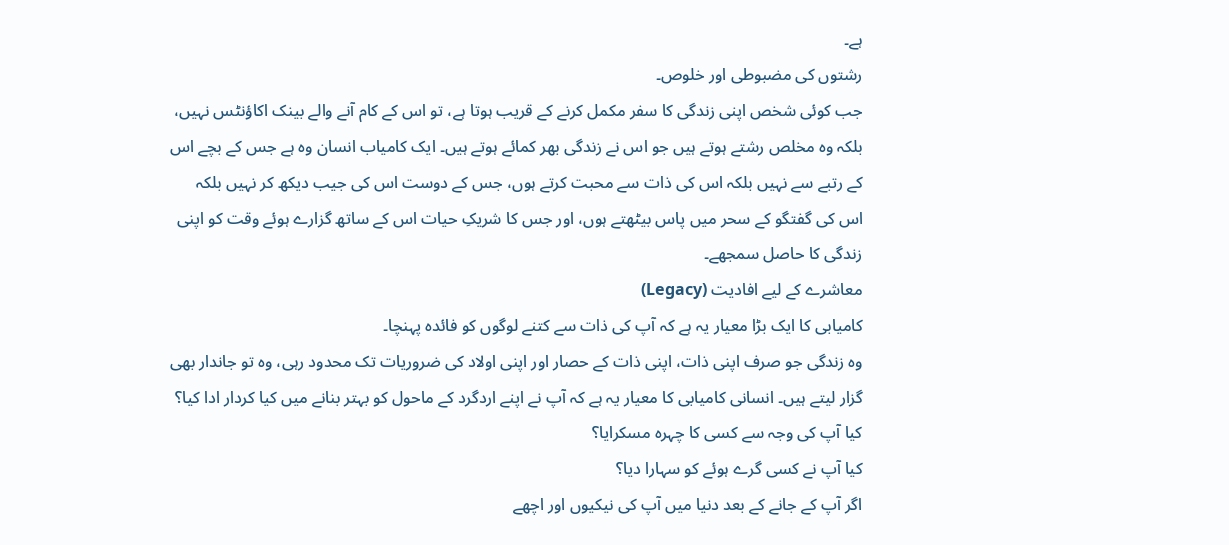ہے۔
رشتوں کی مضبوطی اور خلوص۔
جب کوئی شخص اپنی زندگی کا سفر مکمل کرنے کے قریب ہوتا ہے، تو اس کے کام آنے والے بینک اکاؤنٹس نہیں، بلکہ وہ مخلص رشتے ہوتے ہیں جو اس نے زندگی بھر کمائے ہوتے ہیں۔ ایک کامیاب انسان وہ ہے جس کے بچے اس کے رتبے سے نہیں بلکہ اس کی ذات سے محبت کرتے ہوں، جس کے دوست اس کی جیب دیکھ کر نہیں بلکہ اس کی گفتگو کے سحر میں پاس بیٹھتے ہوں، اور جس کا شریکِ حیات اس کے ساتھ گزارے ہوئے وقت کو اپنی زندگی کا حاصل سمجھے۔
معاشرے کے لیے افادیت (Legacy)
کامیابی کا ایک بڑا معیار یہ ہے کہ آپ کی ذات سے کتنے لوگوں کو فائدہ پہنچا۔
وہ زندگی جو صرف اپنی ذات، اپنی ذات کے حصار اور اپنی اولاد کی ضروریات تک محدود رہی، وہ تو جاندار بھی گزار لیتے ہیں۔ انسانی کامیابی کا معیار یہ ہے کہ آپ نے اپنے اردگرد کے ماحول کو بہتر بنانے میں کیا کردار ادا کیا؟
کیا آپ کی وجہ سے کسی کا چہرہ مسکرایا؟
کیا آپ نے کسی گرے ہوئے کو سہارا دیا؟
اگر آپ کے جانے کے بعد دنیا میں آپ کی نیکیوں اور اچھے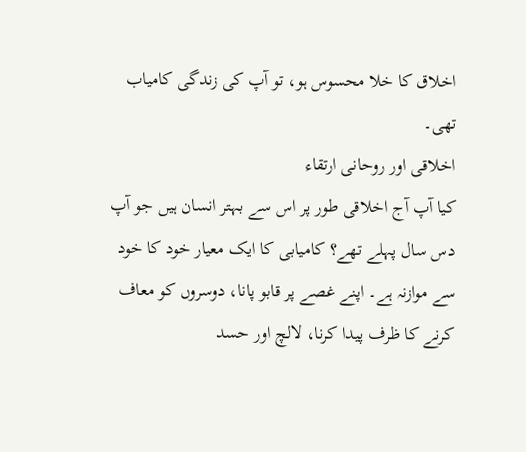اخلاق کا خلا محسوس ہو، تو آپ کی زندگی کامیاب تھی۔
اخلاقی اور روحانی ارتقاء
کیا آپ آج اخلاقی طور پر اس سے بہتر انسان ہیں جو آپ دس سال پہلے تھے؟ کامیابی کا ایک معیار خود کا خود سے موازنہ ہے۔ اپنے غصے پر قابو پانا، دوسروں کو معاف کرنے کا ظرف پیدا کرنا، لالچ اور حسد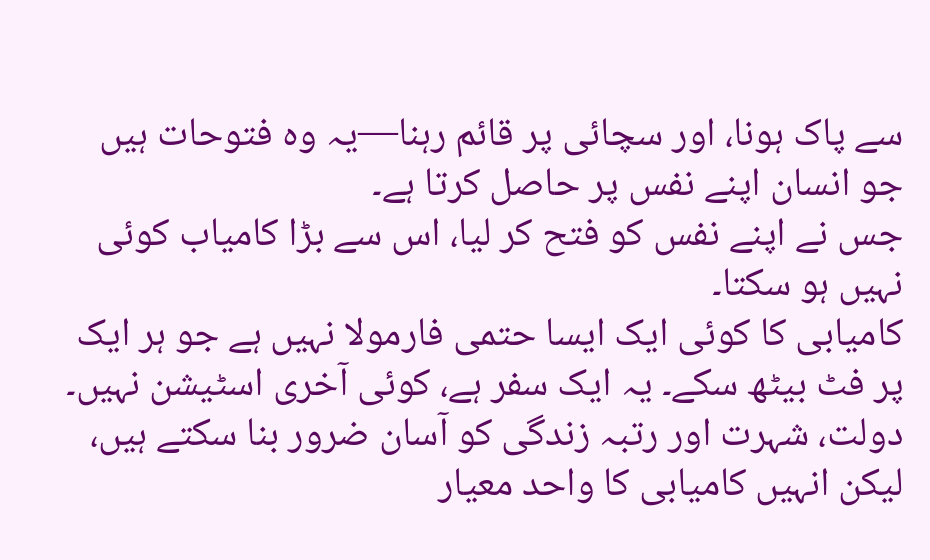سے پاک ہونا، اور سچائی پر قائم رہنا—یہ وہ فتوحات ہیں جو انسان اپنے نفس پر حاصل کرتا ہے۔
جس نے اپنے نفس کو فتح کر لیا، اس سے بڑا کامیاب کوئی نہیں ہو سکتا۔
کامیابی کا کوئی ایک ایسا حتمی فارمولا نہیں ہے جو ہر ایک پر فٹ بیٹھ سکے۔ یہ ایک سفر ہے، کوئی آخری اسٹیشن نہیں۔
دولت، شہرت اور رتبہ زندگی کو آسان ضرور بنا سکتے ہیں، لیکن انہیں کامیابی کا واحد معیار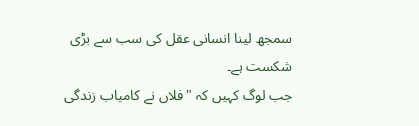سمجھ لینا انسانی عقل کی سب سے بڑی شکست ہے۔
جب لوگ کہیں کہ "فلاں نے کامیاب زندگی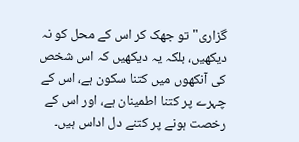گزاری" تو جھک کر اس کے محل کو نہ دیکھیں، بلکہ یہ دیکھیں کہ اس شخص کی آنکھوں میں کتنا سکون ہے، اس کے چہرے پر کتنا اطمینان ہے، اور اس کے رخصت ہونے پر کتنے دل اداس ہیں۔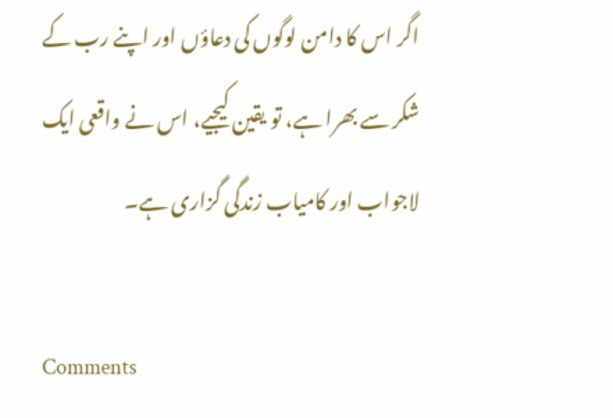اگر اس کا دامن لوگوں کی دعاؤں اور اپنے رب کے شکر سے بھرا ہے، تو یقین کیجیے، اس نے واقعی ایک لاجواب اور کامیاب زندگی گزاری ہے۔

Comments